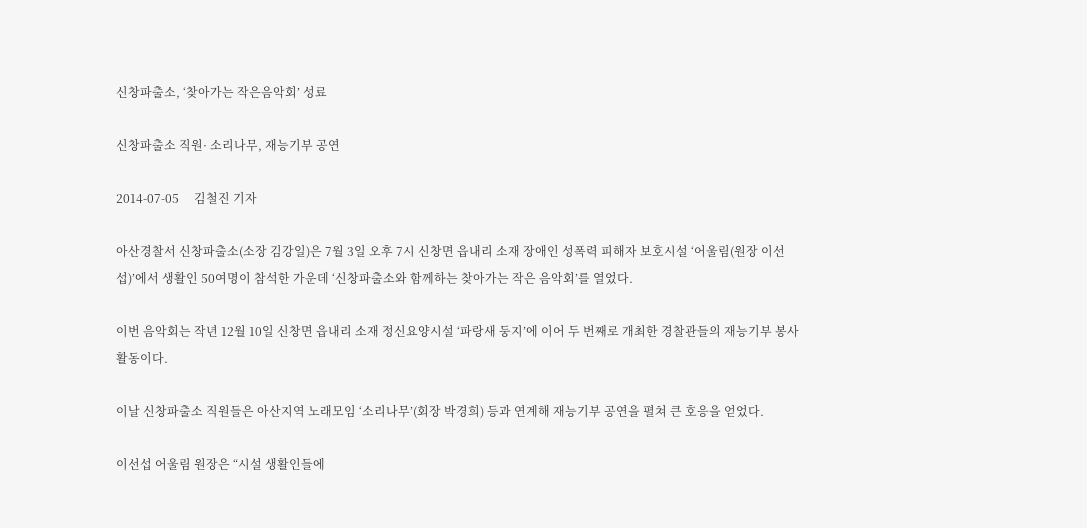신창파출소, ‘찾아가는 작은음악회’ 성료

신창파출소 직원· 소리나무, 재능기부 공연

2014-07-05     김철진 기자

아산경찰서 신창파출소(소장 김강일)은 7월 3일 오후 7시 신창면 읍내리 소재 장애인 성폭력 피해자 보호시설 ‘어울림(원장 이선섭)’에서 생활인 50여명이 참석한 가운데 ‘신창파출소와 함께하는 찾아가는 작은 음악회’를 열었다.

이번 음악회는 작년 12월 10일 신창면 읍내리 소재 정신요양시설 ‘파랑새 둥지’에 이어 두 번째로 개최한 경찰관들의 재능기부 봉사활동이다.

이날 신창파출소 직원들은 아산지역 노래모임 ‘소리나무’(회장 박경희) 등과 연계해 재능기부 공연을 펼쳐 큰 호응을 얻었다.

이선섭 어울림 원장은 “시설 생활인들에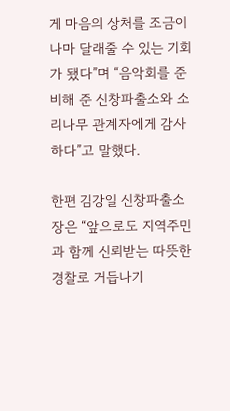게 마음의 상처를 조금이나마 달래줄 수 있는 기회가 됐다”며 “음악회를 준비해 준 신창파출소와 소리나무 관계자에게 감사하다”고 말했다.

한편 김강일 신창파출소장은 “앞으로도 지역주민과 함께 신뢰받는 따뜻한 경찰로 거듭나기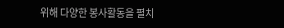위해 다양한 봉사활동을 펼치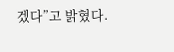겠다”고 밝혔다.